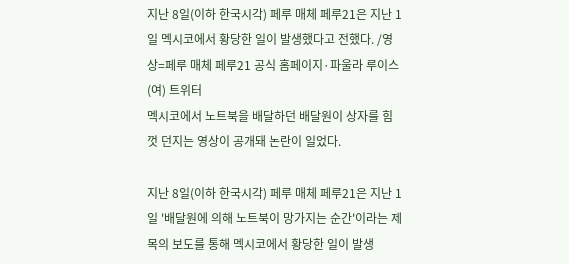지난 8일(이하 한국시각) 페루 매체 페루21은 지난 1일 멕시코에서 황당한 일이 발생했다고 전했다. /영상=페루 매체 페루21 공식 홈페이지·파울라 루이스(여) 트위터
멕시코에서 노트북을 배달하던 배달원이 상자를 힘껏 던지는 영상이 공개돼 논란이 일었다.

지난 8일(이하 한국시각) 페루 매체 페루21은 지난 1일 '배달원에 의해 노트북이 망가지는 순간'이라는 제목의 보도를 통해 멕시코에서 황당한 일이 발생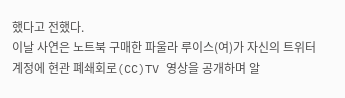했다고 전했다.
이날 사연은 노트북 구매한 파울라 루이스(여)가 자신의 트위터 계정에 현관 폐쇄회로(CC)TV 영상을 공개하며 알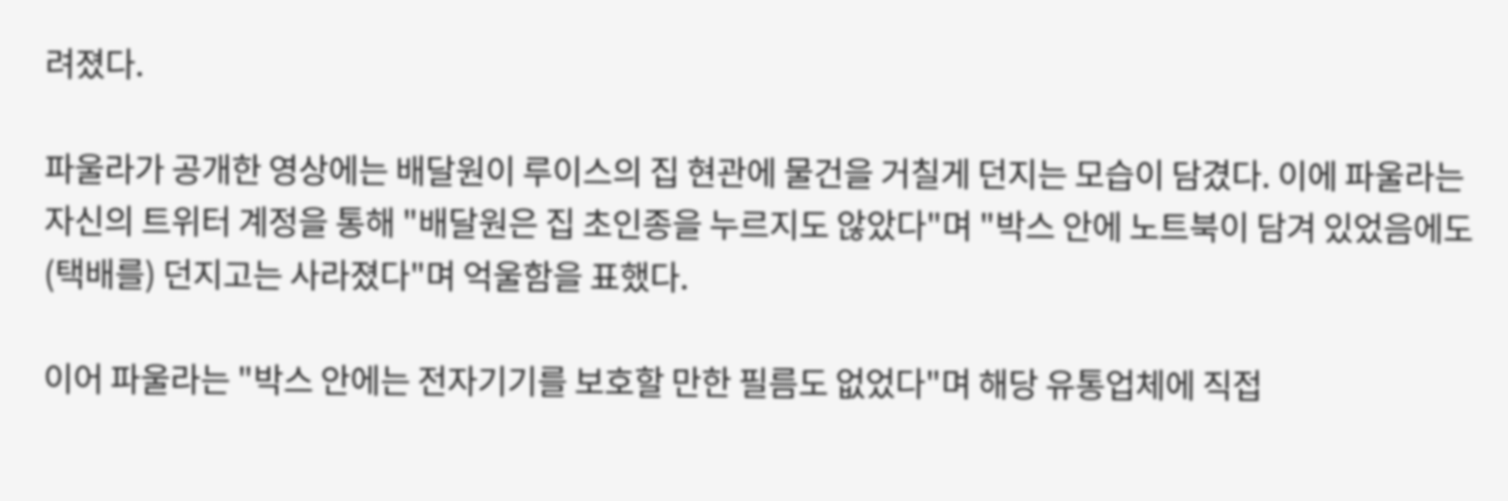려졌다.

파울라가 공개한 영상에는 배달원이 루이스의 집 현관에 물건을 거칠게 던지는 모습이 담겼다. 이에 파울라는 자신의 트위터 계정을 통해 "배달원은 집 초인종을 누르지도 않았다"며 "박스 안에 노트북이 담겨 있었음에도 (택배를) 던지고는 사라졌다"며 억울함을 표했다.

이어 파울라는 "박스 안에는 전자기기를 보호할 만한 필름도 없었다"며 해당 유통업체에 직접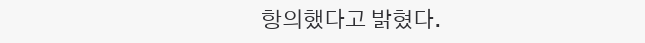항의했다고 밝혔다.